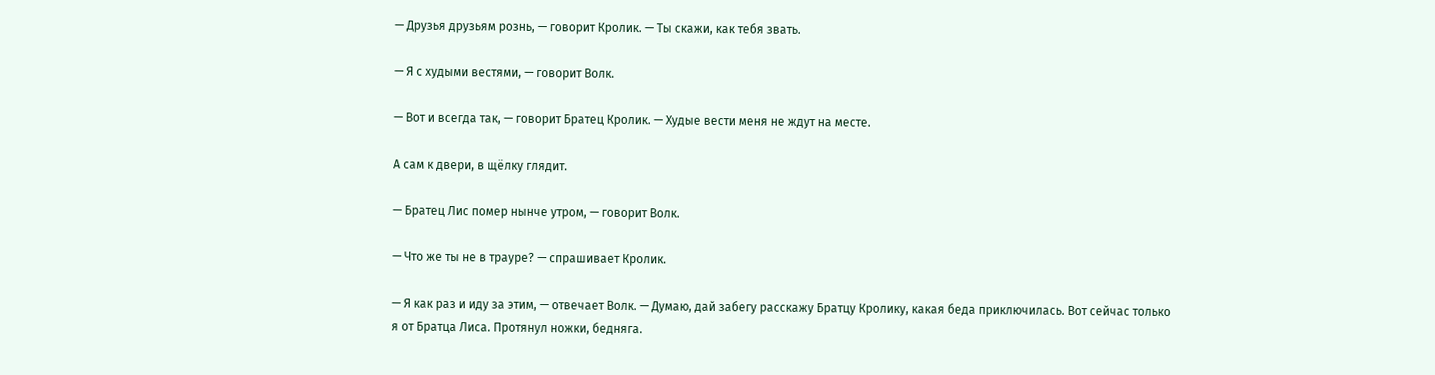— Друзья друзьям рознь, — говорит Кролик. — Ты скажи, как тебя звать.

— Я с худыми вестями, — говорит Волк.

— Вот и всегда так, — говорит Братец Кролик. — Худые вести меня не ждут на месте.

А сам к двери, в щёлку глядит.

— Братец Лис помер нынче утром, — говорит Волк.

— Что же ты не в трауре? — спрашивает Кролик.

— Я как раз и иду за этим, — отвечает Волк. — Думаю, дай забегу расскажу Братцу Кролику, какая беда приключилась. Вот сейчас только я от Братца Лиса. Протянул ножки, бедняга.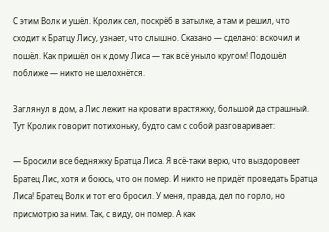С этим Волк и ушёл. Кролик сел, поскрёб в затылке, а там и решил, что сходит к Братцу Лису, узнает, что слышно. Сказано — сделано: вскочил и пошёл. Как пришёл он к дому Лиса — так всё уныло кругом! Подошёл поближе — никто не шелохнётся.

Заглянул в дом, а Лис лежит на кровати врастяжку, большой да страшный. Тут Кролик говорит потихоньку, будто сам с собой разговаривает:

— Бросили все бедняжку Братца Лиса. Я всё-таки верю, что выздоровеет Братец Лис, хотя и боюсь, что он помер. И никто не придёт проведать Братца Лиса! Братец Волк и тот его бросил. У меня, правда, дел по горло, но присмотрю за ним. Так, с виду, он помер. А как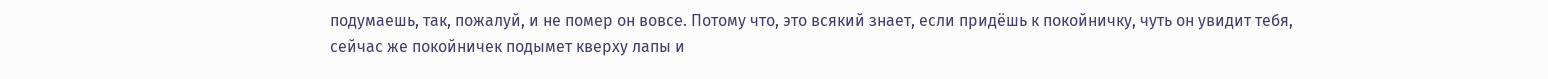подумаешь, так, пожалуй, и не помер он вовсе. Потому что, это всякий знает, если придёшь к покойничку, чуть он увидит тебя, сейчас же покойничек подымет кверху лапы и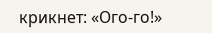крикнет: «Ого-го!»